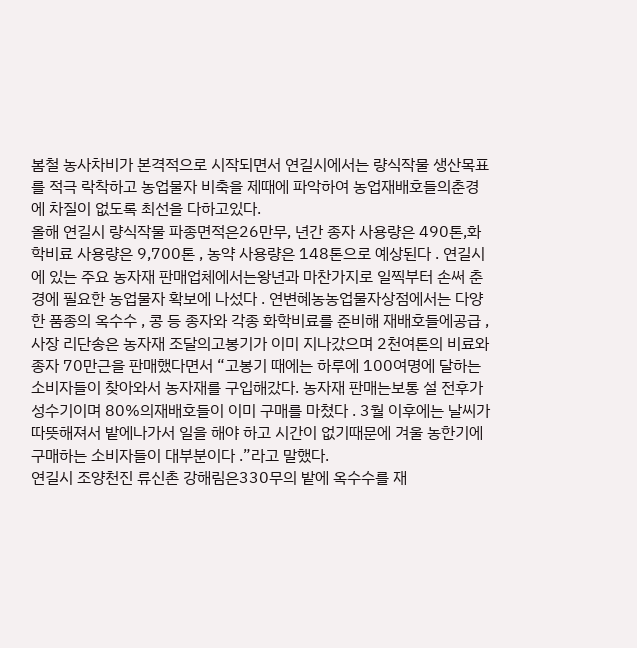봄철 농사차비가 본격적으로 시작되면서 연길시에서는 량식작물 생산목표를 적극 락착하고 농업물자 비축을 제때에 파악하여 농업재배호들의춘경에 차질이 없도록 최선을 다하고있다.
올해 연길시 량식작물 파종면적은26만무, 년간 종자 사용량은 490톤,화학비료 사용량은 9,700톤 , 농약 사용량은 148톤으로 예상된다 . 연길시에 있는 주요 농자재 판매업체에서는왕년과 마찬가지로 일찍부터 손써 춘경에 필요한 농업물자 확보에 나섰다 . 연변혜농농업물자상점에서는 다양한 품종의 옥수수 , 콩 등 종자와 각종 화학비료를 준비해 재배호들에공급 , 사장 리단송은 농자재 조달의고봉기가 이미 지나갔으며 2천여톤의 비료와 종자 70만근을 판매했다면서 “고봉기 때에는 하루에 100여명에 달하는 소비자들이 찾아와서 농자재를 구입해갔다. 농자재 판매는보통 설 전후가 성수기이며 80%의재배호들이 이미 구매를 마쳤다 . 3월 이후에는 날씨가 따뜻해져서 밭에나가서 일을 해야 하고 시간이 없기때문에 겨울 농한기에 구매하는 소비자들이 대부분이다 .”라고 말했다.
연길시 조양천진 류신촌 강해림은330무의 밭에 옥수수를 재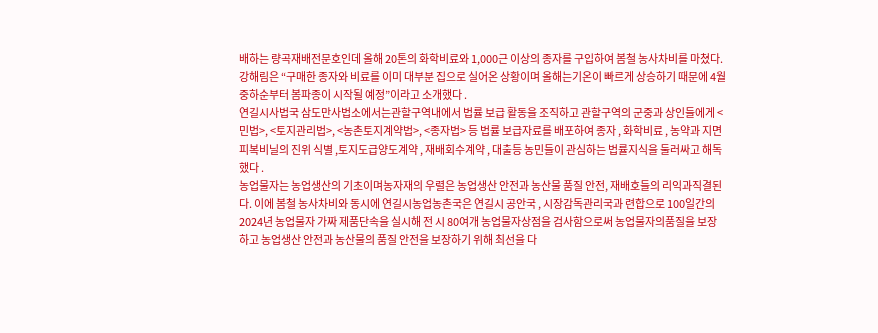배하는 량곡재배전문호인데 올해 20톤의 화학비료와 1,000근 이상의 종자를 구입하여 봄철 농사차비를 마쳤다. 강해림은 “구매한 종자와 비료를 이미 대부분 집으로 실어온 상황이며 올해는기온이 빠르게 상승하기 때문에 4월중하순부터 봄파종이 시작될 예정”이라고 소개했다 .
연길시사법국 삼도만사법소에서는관할구역내에서 법률 보급 활동을 조직하고 관할구역의 군중과 상인들에게 <민법>, <토지관리법>, <농촌토지계약법>, <종자법> 등 법률 보급자료를 배포하여 종자 , 화학비료 , 농약과 지면피복비닐의 진위 식별 ,토지도급양도계약 , 재배회수계약 , 대출등 농민들이 관심하는 법률지식을 둘러싸고 해독했다 .
농업물자는 농업생산의 기초이며농자재의 우렬은 농업생산 안전과 농산물 품질 안전, 재배호들의 리익과직결된다. 이에 봄철 농사차비와 동시에 연길시농업농촌국은 연길시 공안국 , 시장감독관리국과 련합으로 100일간의 2024년 농업물자 가짜 제품단속을 실시해 전 시 80여개 농업물자상점을 검사함으로써 농업물자의품질을 보장하고 농업생산 안전과 농산물의 품질 안전을 보장하기 위해 최선을 다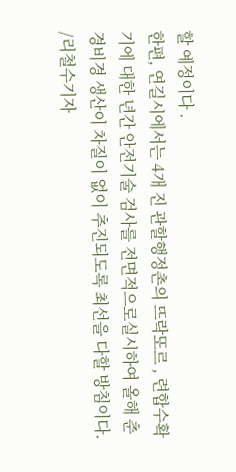할 예정이다 .
한편, 연길시에서는 4개 진 관할행정촌의 뜨락또르 , 련합수확기에 대한 년간 안전기술 검사를 전면적으로실시하여 올해 춘경비경 생산이 차질이 없이 추진되도록 최선을 다할 방침이다.
/리철수기자